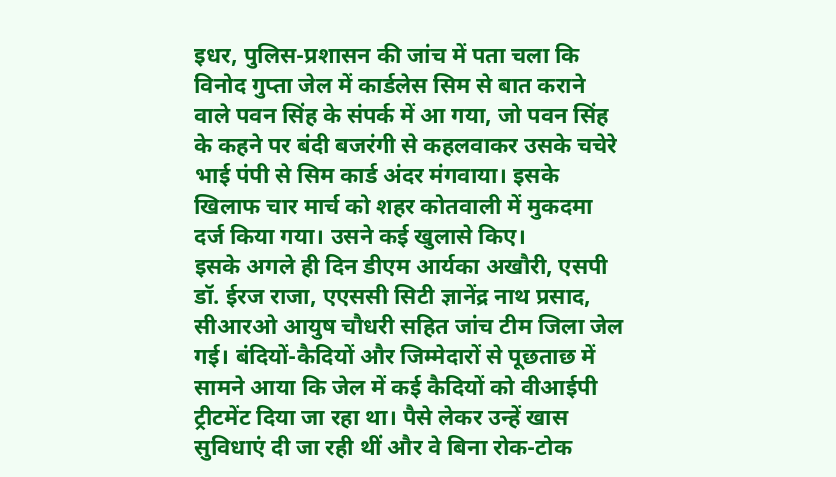इधर, पुलिस-प्रशासन की जांच में पता चला कि विनोद गुप्ता जेल में कार्डलेस सिम से बात कराने वाले पवन सिंह के संपर्क में आ गया, जो पवन सिंह के कहने पर बंदी बजरंगी से कहलवाकर उसके चचेरे भाई पंपी से सिम कार्ड अंदर मंगवाया। इसके खिलाफ चार मार्च को शहर कोतवाली में मुकदमा दर्ज किया गया। उसने कई खुलासे किए।
इसके अगले ही दिन डीएम आर्यका अखौरी, एसपी डॉ. ईरज राजा, एएससी सिटी ज्ञानेंद्र नाथ प्रसाद, सीआरओ आयुष चौधरी सहित जांच टीम जिला जेल गई। बंदियों-कैदियों और जिम्मेदारों से पूछताछ में सामने आया कि जेल में कई कैदियों को वीआईपी ट्रीटमेंट दिया जा रहा था। पैसे लेकर उन्हें खास सुविधाएं दी जा रही थीं और वे बिना रोक-टोक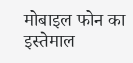मोबाइल फोन का इस्तेमाल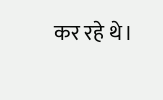कर रहे थे।